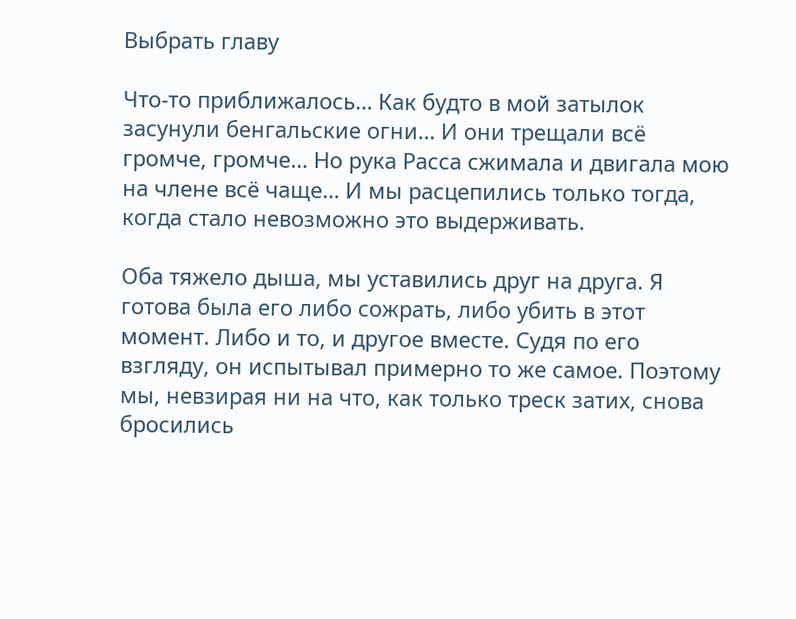Выбрать главу

Что-то приближалось… Как будто в мой затылок засунули бенгальские огни… И они трещали всё громче, громче… Но рука Расса сжимала и двигала мою на члене всё чаще… И мы расцепились только тогда, когда стало невозможно это выдерживать.

Оба тяжело дыша, мы уставились друг на друга. Я готова была его либо сожрать, либо убить в этот момент. Либо и то, и другое вместе. Судя по его взгляду, он испытывал примерно то же самое. Поэтому мы, невзирая ни на что, как только треск затих, снова бросились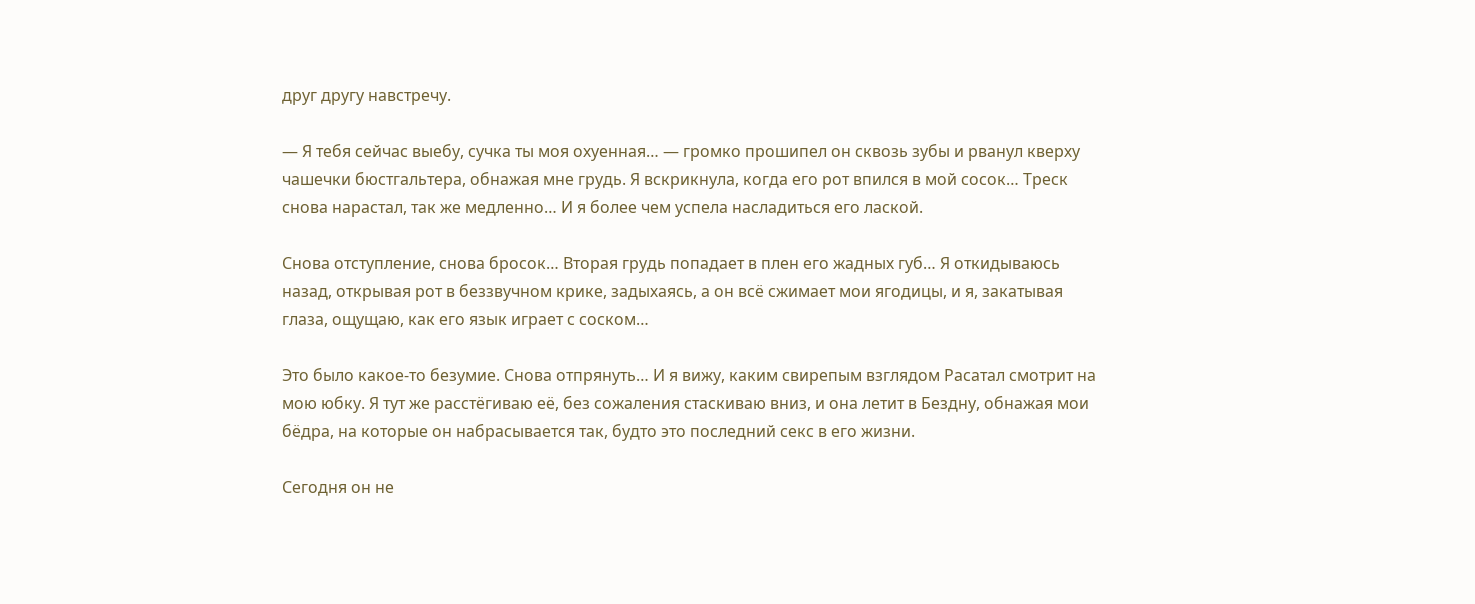друг другу навстречу.

— Я тебя сейчас выебу, сучка ты моя охуенная… — громко прошипел он сквозь зубы и рванул кверху чашечки бюстгальтера, обнажая мне грудь. Я вскрикнула, когда его рот впился в мой сосок… Треск снова нарастал, так же медленно… И я более чем успела насладиться его лаской.

Снова отступление, снова бросок… Вторая грудь попадает в плен его жадных губ… Я откидываюсь назад, открывая рот в беззвучном крике, задыхаясь, а он всё сжимает мои ягодицы, и я, закатывая глаза, ощущаю, как его язык играет с соском…

Это было какое-то безумие. Снова отпрянуть… И я вижу, каким свирепым взглядом Расатал смотрит на мою юбку. Я тут же расстёгиваю её, без сожаления стаскиваю вниз, и она летит в Бездну, обнажая мои бёдра, на которые он набрасывается так, будто это последний секс в его жизни.

Сегодня он не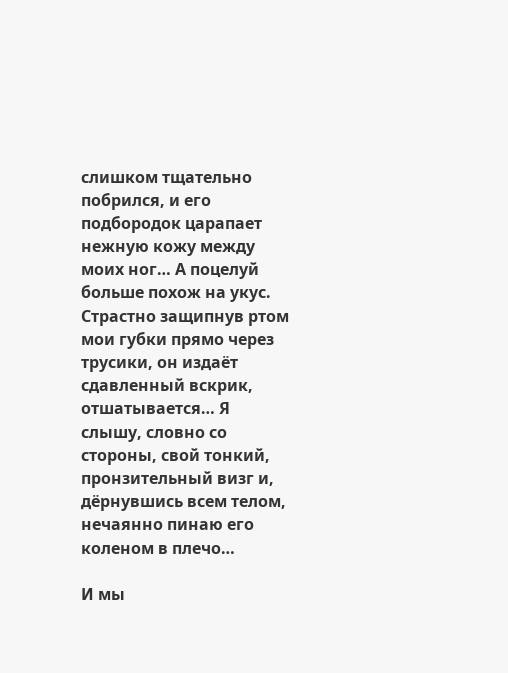слишком тщательно побрился, и его подбородок царапает нежную кожу между моих ног… А поцелуй больше похож на укус. Страстно защипнув ртом мои губки прямо через трусики, он издаёт сдавленный вскрик, отшатывается… Я слышу, словно со стороны, свой тонкий, пронзительный визг и, дёрнувшись всем телом, нечаянно пинаю его коленом в плечо…

И мы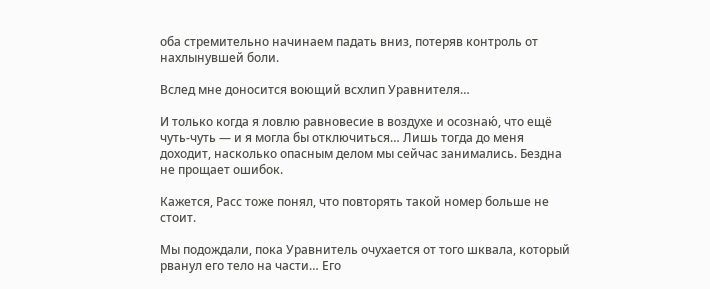оба стремительно начинаем падать вниз, потеряв контроль от нахлынувшей боли.

Вслед мне доносится воющий всхлип Уравнителя…

И только когда я ловлю равновесие в воздухе и осознаю́, что ещё чуть-чуть — и я могла бы отключиться… Лишь тогда до меня доходит, насколько опасным делом мы сейчас занимались. Бездна не прощает ошибок.

Кажется, Расс тоже понял, что повторять такой номер больше не стоит.

Мы подождали, пока Уравнитель очухается от того шквала, который рванул его тело на части… Его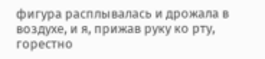фигура расплывалась и дрожала в воздухе, и я, прижав руку ко рту, горестно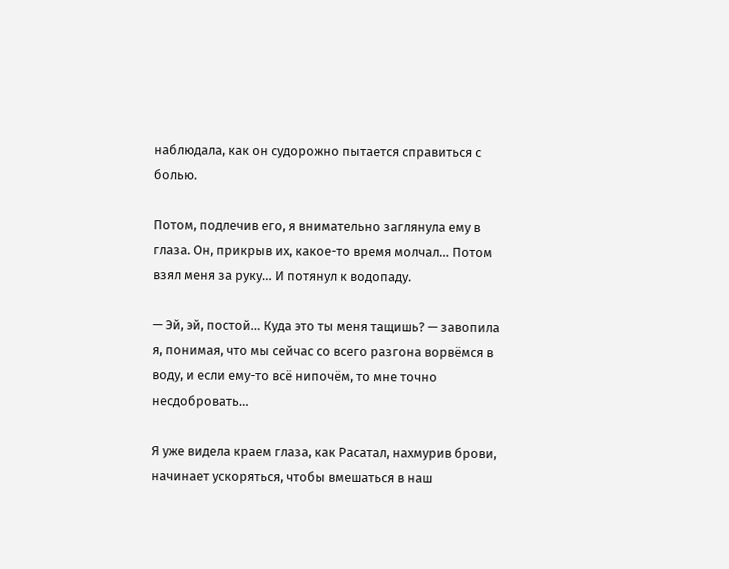наблюдала, как он судорожно пытается справиться с болью.

Потом, подлечив его, я внимательно заглянула ему в глаза. Он, прикрыв их, какое-то время молчал… Потом взял меня за руку… И потянул к водопаду.

— Эй, эй, постой… Куда это ты меня тащишь? — завопила я, понимая, что мы сейчас со всего разгона ворвёмся в воду, и если ему-то всё нипочём, то мне точно несдобровать…

Я уже видела краем глаза, как Расатал, нахмурив брови, начинает ускоряться, чтобы вмешаться в наш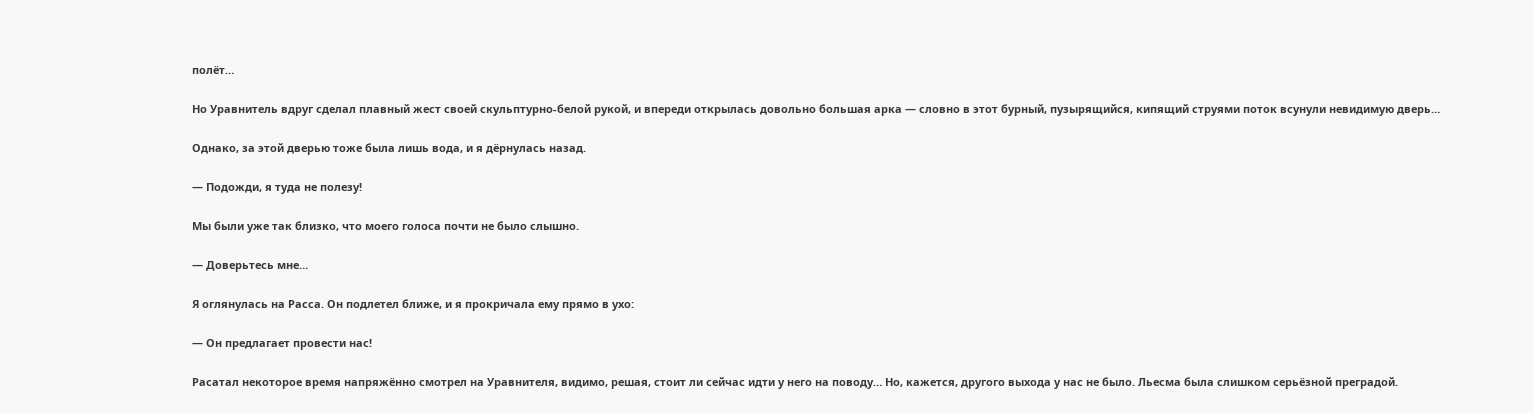полёт…

Но Уравнитель вдруг сделал плавный жест своей скульптурно-белой рукой, и впереди открылась довольно большая арка — словно в этот бурный, пузырящийся, кипящий струями поток всунули невидимую дверь…

Однако, за этой дверью тоже была лишь вода, и я дёрнулась назад.

— Подожди, я туда не полезу!

Мы были уже так близко, что моего голоса почти не было слышно.

— Доверьтесь мне…

Я оглянулась на Расса. Он подлетел ближе, и я прокричала ему прямо в ухо:

— Он предлагает провести нас!

Расатал некоторое время напряжённо смотрел на Уравнителя, видимо, решая, стоит ли сейчас идти у него на поводу… Но, кажется, другого выхода у нас не было. Льесма была слишком серьёзной преградой.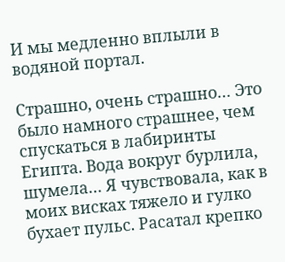И мы медленно вплыли в водяной портал.

Страшно, очень страшно… Это было намного страшнее, чем спускаться в лабиринты Египта. Вода вокруг бурлила, шумела… Я чувствовала, как в моих висках тяжело и гулко бухает пульс. Расатал крепко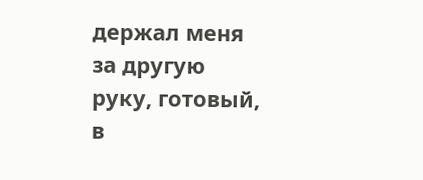держал меня за другую руку, готовый, в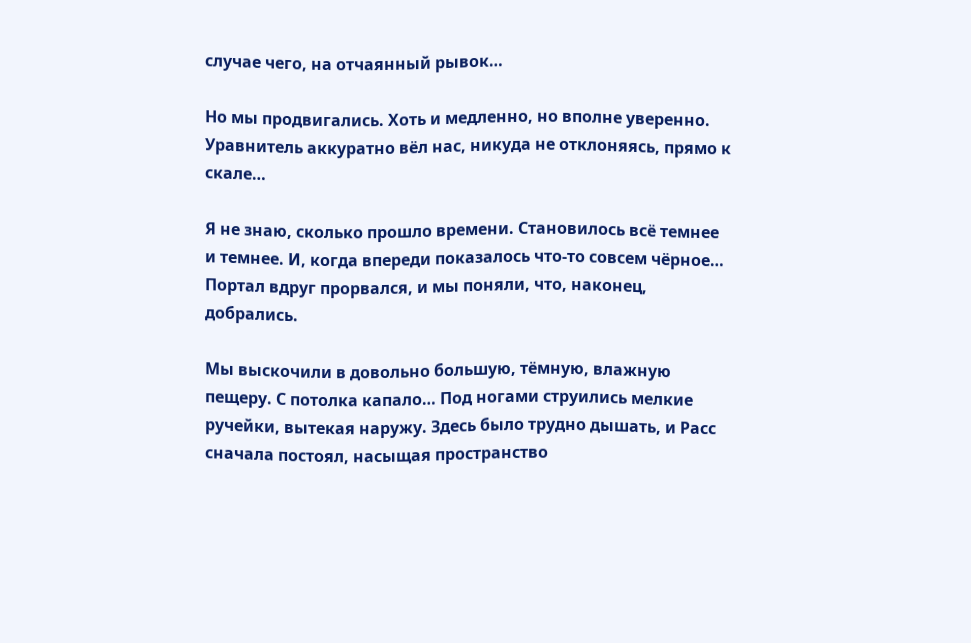случае чего, на отчаянный рывок…

Но мы продвигались. Хоть и медленно, но вполне уверенно. Уравнитель аккуратно вёл нас, никуда не отклоняясь, прямо к скале…

Я не знаю, сколько прошло времени. Становилось всё темнее и темнее. И, когда впереди показалось что-то совсем чёрное… Портал вдруг прорвался, и мы поняли, что, наконец, добрались.

Мы выскочили в довольно большую, тёмную, влажную пещеру. С потолка капало… Под ногами струились мелкие ручейки, вытекая наружу. Здесь было трудно дышать, и Расс сначала постоял, насыщая пространство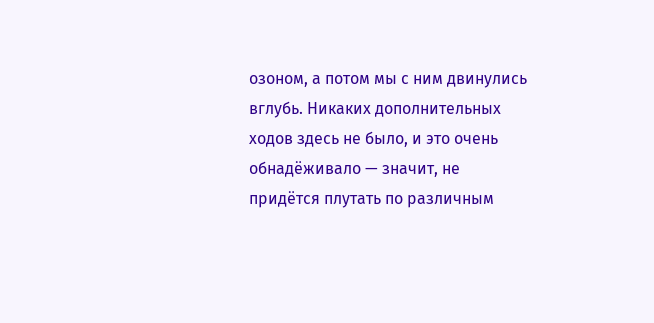озоном, а потом мы с ним двинулись вглубь. Никаких дополнительных ходов здесь не было, и это очень обнадёживало — значит, не придётся плутать по различным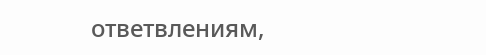ответвлениям,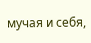мучая и себя,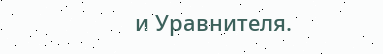и Уравнителя.